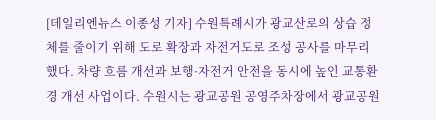[데일리엔뉴스 이종성 기자] 수원특례시가 광교산로의 상습 정체를 줄이기 위해 도로 확장과 자전거도로 조성 공사를 마무리했다. 차량 흐름 개선과 보행·자전거 안전을 동시에 높인 교통환경 개선 사업이다. 수원시는 광교공원 공영주차장에서 광교공원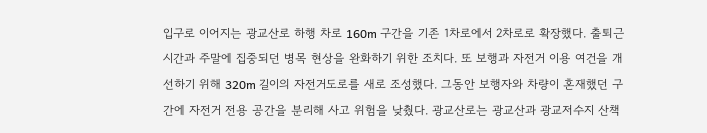입구로 이어지는 광교산로 하행 차로 160m 구간을 기존 1차로에서 2차로로 확장했다. 출퇴근 시간과 주말에 집중되던 병목 현상을 완화하기 위한 조치다. 또 보행과 자전거 이용 여건을 개선하기 위해 320m 길이의 자전거도로를 새로 조성했다. 그동안 보행자와 차량이 혼재했던 구간에 자전거 전용 공간을 분리해 사고 위험을 낮췄다. 광교산로는 광교산과 광교저수지 산책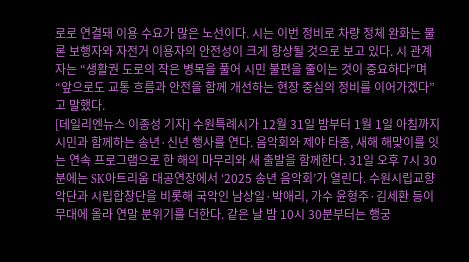로로 연결돼 이용 수요가 많은 노선이다. 시는 이번 정비로 차량 정체 완화는 물론 보행자와 자전거 이용자의 안전성이 크게 향상될 것으로 보고 있다. 시 관계자는 “생활권 도로의 작은 병목을 풀어 시민 불편을 줄이는 것이 중요하다”며 “앞으로도 교통 흐름과 안전을 함께 개선하는 현장 중심의 정비를 이어가겠다”고 말했다.
[데일리엔뉴스 이종성 기자] 수원특례시가 12월 31일 밤부터 1월 1일 아침까지 시민과 함께하는 송년·신년 행사를 연다. 음악회와 제야 타종, 새해 해맞이를 잇는 연속 프로그램으로 한 해의 마무리와 새 출발을 함께한다. 31일 오후 7시 30분에는 SK아트리움 대공연장에서 ‘2025 송년 음악회’가 열린다. 수원시립교향악단과 시립합창단을 비롯해 국악인 남상일·박애리, 가수 윤형주·김세환 등이 무대에 올라 연말 분위기를 더한다. 같은 날 밤 10시 30분부터는 행궁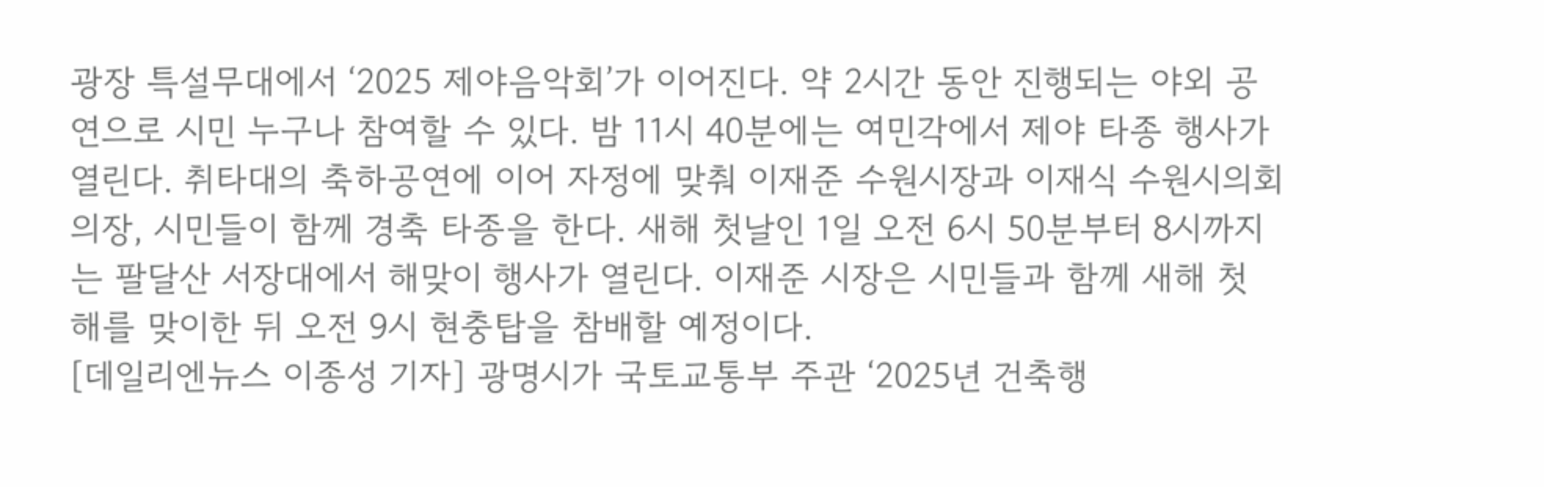광장 특설무대에서 ‘2025 제야음악회’가 이어진다. 약 2시간 동안 진행되는 야외 공연으로 시민 누구나 참여할 수 있다. 밤 11시 40분에는 여민각에서 제야 타종 행사가 열린다. 취타대의 축하공연에 이어 자정에 맞춰 이재준 수원시장과 이재식 수원시의회 의장, 시민들이 함께 경축 타종을 한다. 새해 첫날인 1일 오전 6시 50분부터 8시까지는 팔달산 서장대에서 해맞이 행사가 열린다. 이재준 시장은 시민들과 함께 새해 첫 해를 맞이한 뒤 오전 9시 현충탑을 참배할 예정이다.
[데일리엔뉴스 이종성 기자] 광명시가 국토교통부 주관 ‘2025년 건축행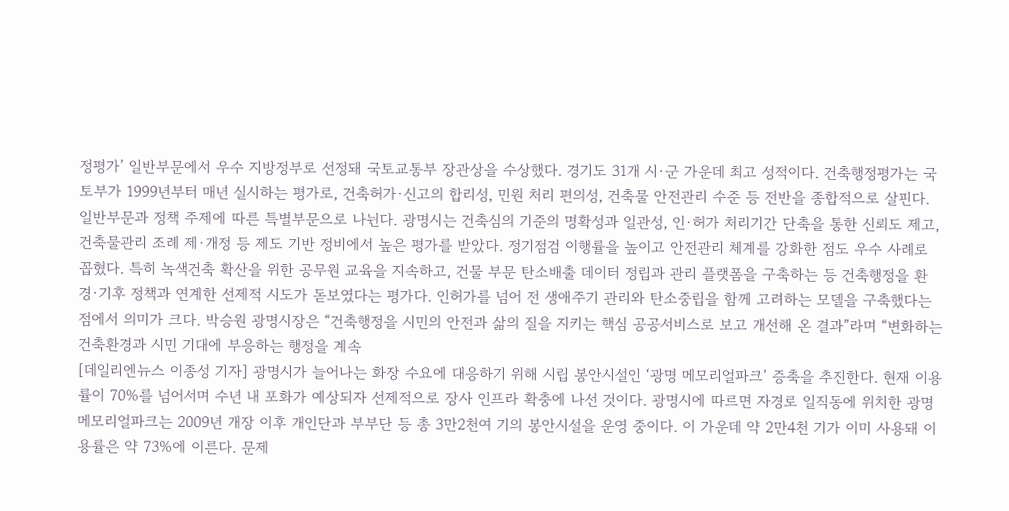정평가’ 일반부문에서 우수 지방정부로 선정돼 국토교통부 장관상을 수상했다. 경기도 31개 시·군 가운데 최고 성적이다. 건축행정평가는 국토부가 1999년부터 매년 실시하는 평가로, 건축허가·신고의 합리성, 민원 처리 편의성, 건축물 안전관리 수준 등 전반을 종합적으로 살핀다. 일반부문과 정책 주제에 따른 특별부문으로 나뉜다. 광명시는 건축심의 기준의 명확성과 일관성, 인·허가 처리기간 단축을 통한 신뢰도 제고, 건축물관리 조례 제·개정 등 제도 기반 정비에서 높은 평가를 받았다. 정기점검 이행률을 높이고 안전관리 체계를 강화한 점도 우수 사례로 꼽혔다. 특히 녹색건축 확산을 위한 공무원 교육을 지속하고, 건물 부문 탄소배출 데이터 정립과 관리 플랫폼을 구축하는 등 건축행정을 환경·기후 정책과 연계한 선제적 시도가 돋보였다는 평가다. 인허가를 넘어 전 생애주기 관리와 탄소중립을 함께 고려하는 모델을 구축했다는 점에서 의미가 크다. 박승원 광명시장은 “건축행정을 시민의 안전과 삶의 질을 지키는 핵심 공공서비스로 보고 개선해 온 결과”라며 “변화하는 건축환경과 시민 기대에 부응하는 행정을 계속
[데일리엔뉴스 이종성 기자] 광명시가 늘어나는 화장 수요에 대응하기 위해 시립 봉안시설인 ‘광명 메모리얼파크’ 증축을 추진한다. 현재 이용률이 70%를 넘어서며 수년 내 포화가 예상되자 선제적으로 장사 인프라 확충에 나선 것이다. 광명시에 따르면 자경로 일직동에 위치한 광명 메모리얼파크는 2009년 개장 이후 개인단과 부부단 등 총 3만2천여 기의 봉안시설을 운영 중이다. 이 가운데 약 2만4천 기가 이미 사용돼 이용률은 약 73%에 이른다. 문제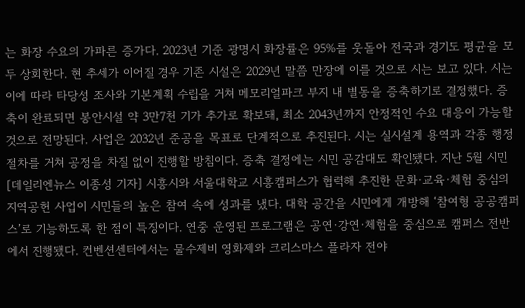는 화장 수요의 가파른 증가다. 2023년 기준 광명시 화장률은 95%를 웃돌아 전국과 경기도 평균을 모두 상회한다. 현 추세가 이어질 경우 기존 시설은 2029년 말쯤 만장에 이를 것으로 시는 보고 있다. 시는 이에 따라 타당성 조사와 기본계획 수립을 거쳐 메모리얼파크 부지 내 별동을 증축하기로 결정했다. 증축이 완료되면 봉안시설 약 3만7천 기가 추가로 확보돼, 최소 2043년까지 안정적인 수요 대응이 가능할 것으로 전망된다. 사업은 2032년 준공을 목표로 단계적으로 추진된다. 시는 실시설계 용역과 각종 행정 절차를 거쳐 공정을 차질 없이 진행할 방침이다. 증축 결정에는 시민 공감대도 확인됐다. 지난 5월 시민
[데일리엔뉴스 이종성 기자] 시흥시와 서울대학교 시흥캠퍼스가 협력해 추진한 문화·교육·체험 중심의 지역공헌 사업이 시민들의 높은 참여 속에 성과를 냈다. 대학 공간을 시민에게 개방해 ‘참여형 공공캠퍼스’로 기능하도록 한 점이 특징이다. 연중 운영된 프로그램은 공연·강연·체험을 중심으로 캠퍼스 전반에서 진행됐다. 컨벤션센터에서는 물수제비 영화제와 크리스마스 플라자 전야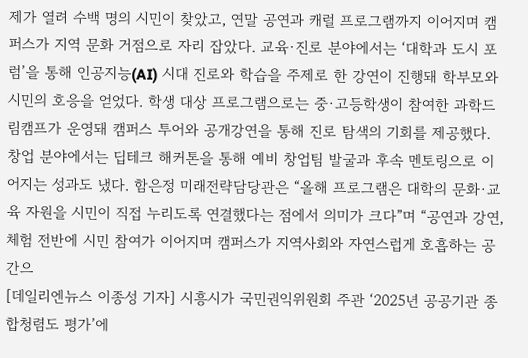제가 열려 수백 명의 시민이 찾았고, 연말 공연과 캐럴 프로그램까지 이어지며 캠퍼스가 지역 문화 거점으로 자리 잡았다. 교육·진로 분야에서는 ‘대학과 도시 포럼’을 통해 인공지능(AI) 시대 진로와 학습을 주제로 한 강연이 진행돼 학부모와 시민의 호응을 얻었다. 학생 대상 프로그램으로는 중·고등학생이 참여한 과학드림캠프가 운영돼 캠퍼스 투어와 공개강연을 통해 진로 탐색의 기회를 제공했다. 창업 분야에서는 딥테크 해커톤을 통해 예비 창업팀 발굴과 후속 멘토링으로 이어지는 성과도 냈다. 함은정 미래전략담당관은 “올해 프로그램은 대학의 문화·교육 자원을 시민이 직접 누리도록 연결했다는 점에서 의미가 크다”며 “공연과 강연, 체험 전반에 시민 참여가 이어지며 캠퍼스가 지역사회와 자연스럽게 호흡하는 공간으
[데일리엔뉴스 이종성 기자] 시흥시가 국민권익위원회 주관 ‘2025년 공공기관 종합청렴도 평가’에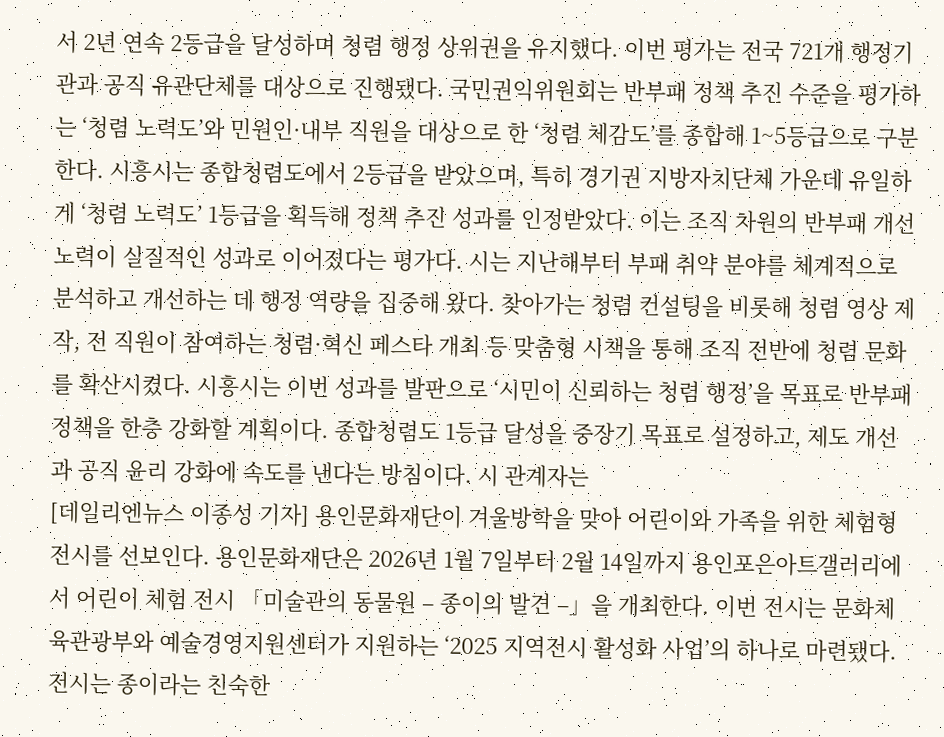서 2년 연속 2등급을 달성하며 청렴 행정 상위권을 유지했다. 이번 평가는 전국 721개 행정기관과 공직 유관단체를 대상으로 진행됐다. 국민권익위원회는 반부패 정책 추진 수준을 평가하는 ‘청렴 노력도’와 민원인·내부 직원을 대상으로 한 ‘청렴 체감도’를 종합해 1~5등급으로 구분한다. 시흥시는 종합청렴도에서 2등급을 받았으며, 특히 경기권 지방자치단체 가운데 유일하게 ‘청렴 노력도’ 1등급을 획득해 정책 추진 성과를 인정받았다. 이는 조직 차원의 반부패 개선 노력이 실질적인 성과로 이어졌다는 평가다. 시는 지난해부터 부패 취약 분야를 체계적으로 분석하고 개선하는 데 행정 역량을 집중해 왔다. 찾아가는 청렴 컨설팅을 비롯해 청렴 영상 제작, 전 직원이 참여하는 청렴·혁신 페스타 개최 등 맞춤형 시책을 통해 조직 전반에 청렴 문화를 확산시켰다. 시흥시는 이번 성과를 발판으로 ‘시민이 신뢰하는 청렴 행정’을 목표로 반부패 정책을 한층 강화할 계획이다. 종합청렴도 1등급 달성을 중장기 목표로 설정하고, 제도 개선과 공직 윤리 강화에 속도를 낸다는 방침이다. 시 관계자는
[데일리엔뉴스 이종성 기자] 용인문화재단이 겨울방학을 맞아 어린이와 가족을 위한 체험형 전시를 선보인다. 용인문화재단은 2026년 1월 7일부터 2월 14일까지 용인포은아트갤러리에서 어린이 체험 전시 「미술관의 동물원 – 종이의 발견 –」을 개최한다. 이번 전시는 문화체육관광부와 예술경영지원센터가 지원하는 ‘2025 지역전시 활성화 사업’의 하나로 마련됐다. 전시는 종이라는 친숙한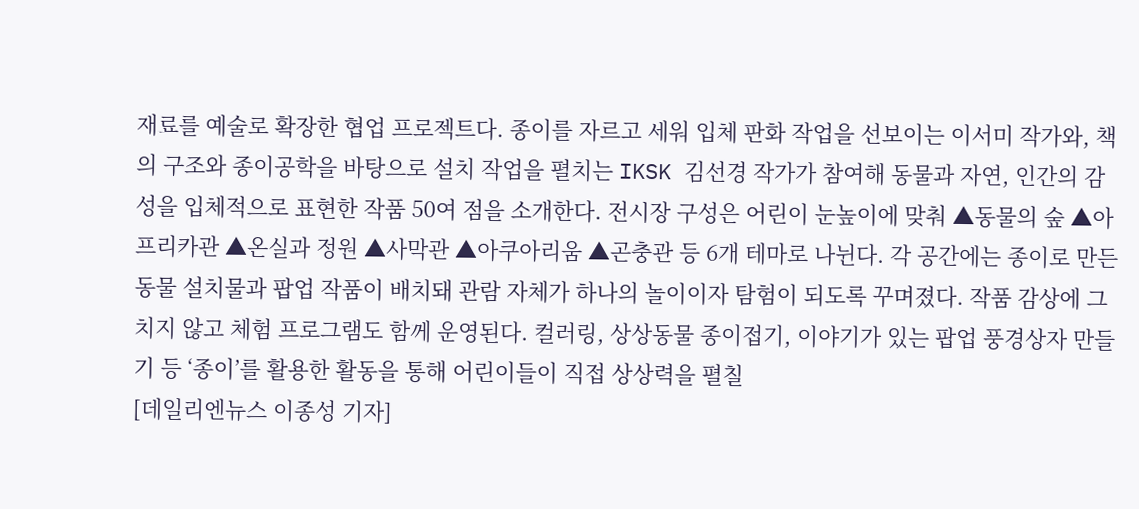재료를 예술로 확장한 협업 프로젝트다. 종이를 자르고 세워 입체 판화 작업을 선보이는 이서미 작가와, 책의 구조와 종이공학을 바탕으로 설치 작업을 펼치는 IKSK 김선경 작가가 참여해 동물과 자연, 인간의 감성을 입체적으로 표현한 작품 50여 점을 소개한다. 전시장 구성은 어린이 눈높이에 맞춰 ▲동물의 숲 ▲아프리카관 ▲온실과 정원 ▲사막관 ▲아쿠아리움 ▲곤충관 등 6개 테마로 나뉜다. 각 공간에는 종이로 만든 동물 설치물과 팝업 작품이 배치돼 관람 자체가 하나의 놀이이자 탐험이 되도록 꾸며졌다. 작품 감상에 그치지 않고 체험 프로그램도 함께 운영된다. 컬러링, 상상동물 종이접기, 이야기가 있는 팝업 풍경상자 만들기 등 ‘종이’를 활용한 활동을 통해 어린이들이 직접 상상력을 펼칠
[데일리엔뉴스 이종성 기자]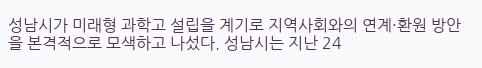성남시가 미래형 과학고 설립을 계기로 지역사회와의 연계·환원 방안을 본격적으로 모색하고 나섰다. 성남시는 지난 24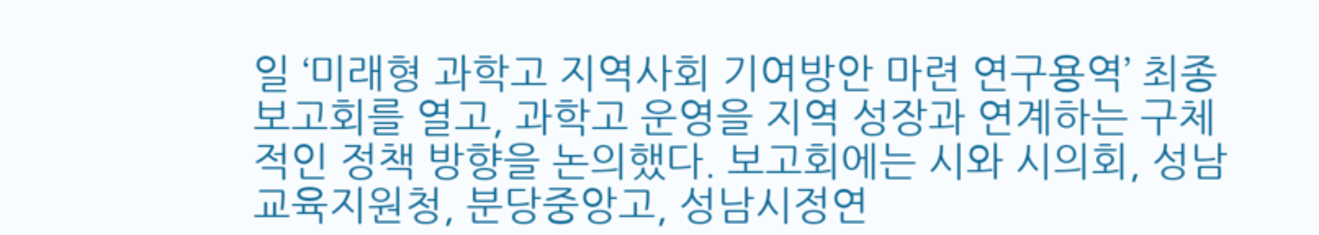일 ‘미래형 과학고 지역사회 기여방안 마련 연구용역’ 최종보고회를 열고, 과학고 운영을 지역 성장과 연계하는 구체적인 정책 방향을 논의했다. 보고회에는 시와 시의회, 성남교육지원청, 분당중앙고, 성남시정연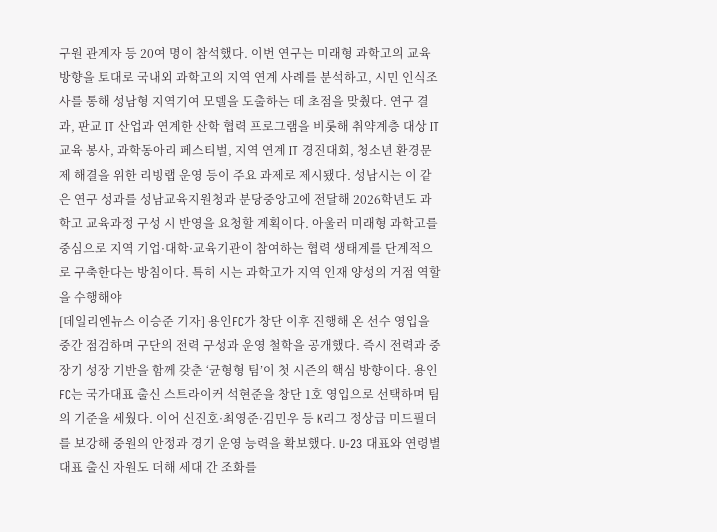구원 관계자 등 20여 명이 참석했다. 이번 연구는 미래형 과학고의 교육 방향을 토대로 국내외 과학고의 지역 연계 사례를 분석하고, 시민 인식조사를 통해 성남형 지역기여 모델을 도출하는 데 초점을 맞췄다. 연구 결과, 판교 IT 산업과 연계한 산학 협력 프로그램을 비롯해 취약계층 대상 IT 교육 봉사, 과학동아리 페스티벌, 지역 연계 IT 경진대회, 청소년 환경문제 해결을 위한 리빙랩 운영 등이 주요 과제로 제시됐다. 성남시는 이 같은 연구 성과를 성남교육지원청과 분당중앙고에 전달해 2026학년도 과학고 교육과정 구성 시 반영을 요청할 계획이다. 아울러 미래형 과학고를 중심으로 지역 기업·대학·교육기관이 참여하는 협력 생태계를 단계적으로 구축한다는 방침이다. 특히 시는 과학고가 지역 인재 양성의 거점 역할을 수행해야
[데일리엔뉴스 이승준 기자] 용인FC가 창단 이후 진행해 온 선수 영입을 중간 점검하며 구단의 전력 구성과 운영 철학을 공개했다. 즉시 전력과 중장기 성장 기반을 함께 갖춘 ‘균형형 팀’이 첫 시즌의 핵심 방향이다. 용인FC는 국가대표 출신 스트라이커 석현준을 창단 1호 영입으로 선택하며 팀의 기준을 세웠다. 이어 신진호·최영준·김민우 등 K리그 정상급 미드필더를 보강해 중원의 안정과 경기 운영 능력을 확보했다. U-23 대표와 연령별 대표 출신 자원도 더해 세대 간 조화를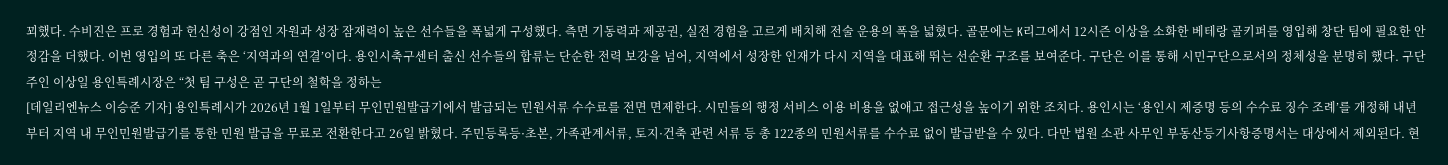꾀했다. 수비진은 프로 경험과 헌신성이 강점인 자원과 성장 잠재력이 높은 선수들을 폭넓게 구성했다. 측면 기동력과 제공권, 실전 경험을 고르게 배치해 전술 운용의 폭을 넓혔다. 골문에는 K리그에서 12시즌 이상을 소화한 베테랑 골키퍼를 영입해 창단 팀에 필요한 안정감을 더했다. 이번 영입의 또 다른 축은 ‘지역과의 연결’이다. 용인시축구센터 출신 선수들의 합류는 단순한 전력 보강을 넘어, 지역에서 성장한 인재가 다시 지역을 대표해 뛰는 선순환 구조를 보여준다. 구단은 이를 통해 시민구단으로서의 정체성을 분명히 했다. 구단주인 이상일 용인특례시장은 “첫 팀 구성은 곧 구단의 철학을 정하는
[데일리엔뉴스 이승준 기자] 용인특례시가 2026년 1월 1일부터 무인민원발급기에서 발급되는 민원서류 수수료를 전면 면제한다. 시민들의 행정 서비스 이용 비용을 없애고 접근성을 높이기 위한 조치다. 용인시는 ‘용인시 제증명 등의 수수료 징수 조례’를 개정해 내년부터 지역 내 무인민원발급기를 통한 민원 발급을 무료로 전환한다고 26일 밝혔다. 주민등록등·초본, 가족관계서류, 토지·건축 관련 서류 등 총 122종의 민원서류를 수수료 없이 발급받을 수 있다. 다만 법원 소관 사무인 부동산등기사항증명서는 대상에서 제외된다. 현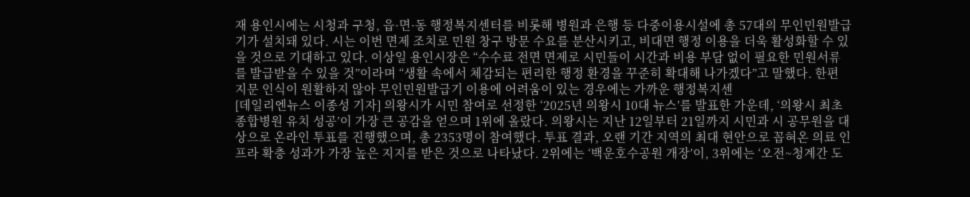재 용인시에는 시청과 구청, 읍·면·동 행정복지센터를 비롯해 병원과 은행 등 다중이용시설에 총 57대의 무인민원발급기가 설치돼 있다. 시는 이번 면제 조치로 민원 창구 방문 수요를 분산시키고, 비대면 행정 이용을 더욱 활성화할 수 있을 것으로 기대하고 있다. 이상일 용인시장은 “수수료 전면 면제로 시민들이 시간과 비용 부담 없이 필요한 민원서류를 발급받을 수 있을 것”이라며 “생활 속에서 체감되는 편리한 행정 환경을 꾸준히 확대해 나가겠다”고 말했다. 한편 지문 인식이 원활하지 않아 무인민원발급기 이용에 어려움이 있는 경우에는 가까운 행정복지센
[데일리엔뉴스 이종성 기자] 의왕시가 시민 참여로 선정한 ‘2025년 의왕시 10대 뉴스’를 발표한 가운데, ‘의왕시 최초 종합병원 유치 성공’이 가장 큰 공감을 얻으며 1위에 올랐다. 의왕시는 지난 12일부터 21일까지 시민과 시 공무원을 대상으로 온라인 투표를 진행했으며, 총 2353명이 참여했다. 투표 결과, 오랜 기간 지역의 최대 현안으로 꼽혀온 의료 인프라 확충 성과가 가장 높은 지지를 받은 것으로 나타났다. 2위에는 ‘백운호수공원 개장’이, 3위에는 ‘오전~청계간 도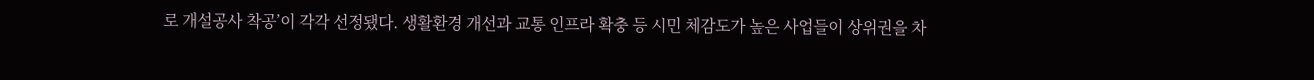로 개설공사 착공’이 각각 선정됐다. 생활환경 개선과 교통 인프라 확충 등 시민 체감도가 높은 사업들이 상위권을 차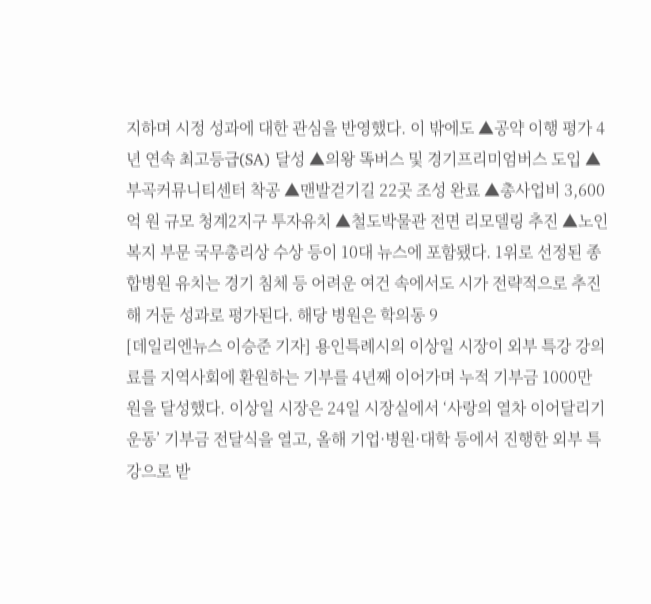지하며 시정 성과에 대한 관심을 반영했다. 이 밖에도 ▲공약 이행 평가 4년 연속 최고등급(SA) 달성 ▲의왕 똑버스 및 경기프리미엄버스 도입 ▲부곡커뮤니티센터 착공 ▲맨발걷기길 22곳 조성 완료 ▲총사업비 3,600억 원 규모 청계2지구 투자유치 ▲철도박물관 전면 리모델링 추진 ▲노인복지 부문 국무총리상 수상 등이 10대 뉴스에 포함됐다. 1위로 선정된 종합병원 유치는 경기 침체 등 어려운 여건 속에서도 시가 전략적으로 추진해 거둔 성과로 평가된다. 해당 병원은 학의동 9
[데일리엔뉴스 이승준 기자] 용인특례시의 이상일 시장이 외부 특강 강의료를 지역사회에 환원하는 기부를 4년째 이어가며 누적 기부금 1000만 원을 달성했다. 이상일 시장은 24일 시장실에서 ‘사랑의 열차 이어달리기 운동’ 기부금 전달식을 열고, 올해 기업·병원·대학 등에서 진행한 외부 특강으로 받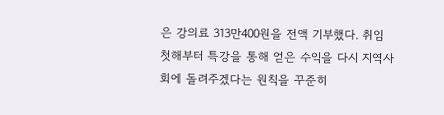은 강의료 313만400원을 전액 기부했다. 취임 첫해부터 특강을 통해 얻은 수익을 다시 지역사회에 돌려주겠다는 원칙을 꾸준히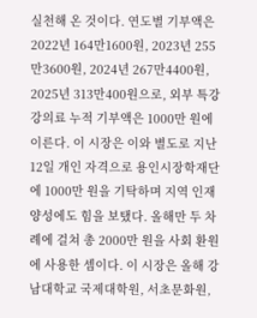실천해 온 것이다. 연도별 기부액은 2022년 164만1600원, 2023년 255만3600원, 2024년 267만4400원, 2025년 313만400원으로, 외부 특강 강의료 누적 기부액은 1000만 원에 이른다. 이 시장은 이와 별도로 지난 12일 개인 자격으로 용인시장학재단에 1000만 원을 기탁하며 지역 인재 양성에도 힘을 보탰다. 올해만 두 차례에 걸쳐 총 2000만 원을 사회 환원에 사용한 셈이다. 이 시장은 올해 강남대학교 국제대학원, 서초문화원,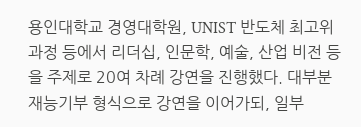용인대학교 경영대학원, UNIST 반도체 최고위과정 등에서 리더십, 인문학, 예술, 산업 비전 등을 주제로 20여 차례 강연을 진행했다. 대부분 재능기부 형식으로 강연을 이어가되, 일부